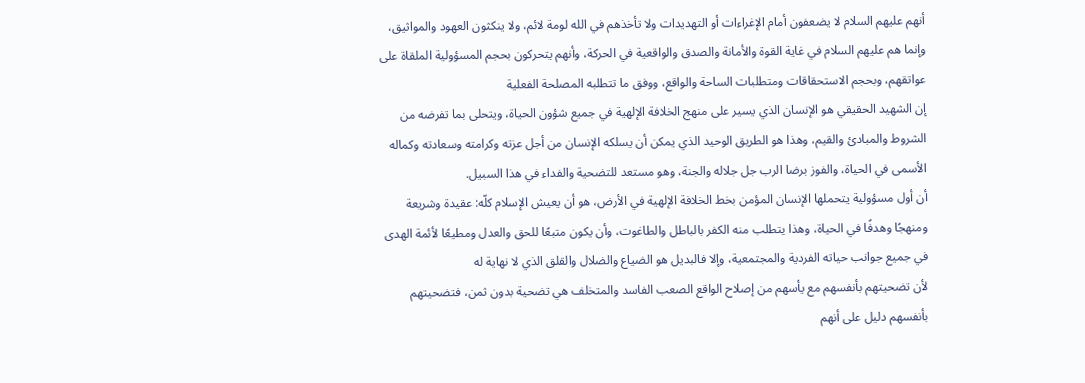أنهم عليهم السلام لا يضعفون أمام الإغراءات أو التهديدات ولا تأخذهم في الله لومة لائم، ولا ينكثون العهود والمواثيق، وإنما هم عليهم السلام في غاية القوة والأمانة والصدق والواقعية في الحركة، وأنهم يتحركون بحجم المسؤولية الملقاة على عواتقهم، وبحجم الاستحقاقات ومتطلبات الساحة والواقع، ووفق ما تتطلبه المصلحة الفعلية
إن الشهيد الحقيقي هو الإنسان الذي يسير على منهج الخلافة الإلهية في جميع شؤون الحياة، ويتحلى بما تفرضه من الشروط والمبادئ والقيم، وهذا هو الطريق الوحيد الذي يمكن أن يسلكه الإنسان من أجل عزته وكرامته وسعادته وكماله الأسمى في الحياة، والفوز برضا الرب جل جلاله والجنة، وهو مستعد للتضحية والفداء في هذا السبيل.
أن أول مسؤولية يتحملها الإنسان المؤمن بخط الخلافة الإلهية في الأرض، هو أن يعيش الإسلام كلّه: عقيدة وشريعة ومنهجًا وهدفًا في الحياة، وهذا يتطلب منه الكفر بالباطل والطاغوت، وأن يكون متبعًا للحق والعدل ومطيعًا لأئمة الهدى في جميع جوانب حياته الفردية والمجتمعية، وإلا فالبديل هو الضياع والضلال والقلق الذي لا نهاية له
لأن تضحيتهم بأنفسهم مع يأسهم من إصلاح الواقع الصعب الفاسد والمتخلف هي تضحية بدون ثمن، فتضحيتهم بأنفسهم دليل على أنهم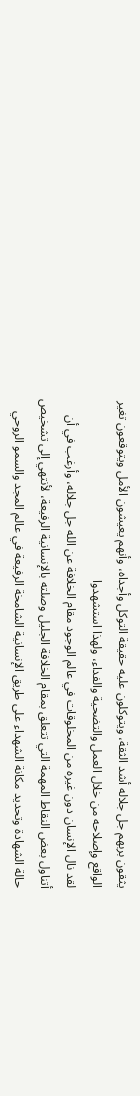يثقون بربهم جل جلاله أشد الثقة، ويتوكلون عليه حقيقة التوكل وأجداه، وأنهم يعيشون الأمل ويتوقعون تغير الواقع وإصلاحه من خلال العمل والتضحية والفداء، ولهذا استشهدوا
لقد نال الإنسان دون غيره من المخلوقات في عالم الوجود مقام الخلافة عن الله جل جلاله، وأرغب في أن أتناول بعض النقاط المهمة التي تتعلق بمقام الخلافة الجليل وصلته بالإنسانية الرفيعة، لأنتهي إلى تشخيص حالة الشهادة وتحديد مكانة الشهداء على طريق الإنسانية الشامخة الرفيعة في عالم المجد والسمو الروحي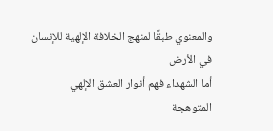والمعنوي طبقًا لمنهج الخلافة الإلهية للإنسان في الأرض
أما الشهداء فهم أنوار العشق الإلهي المتوهجة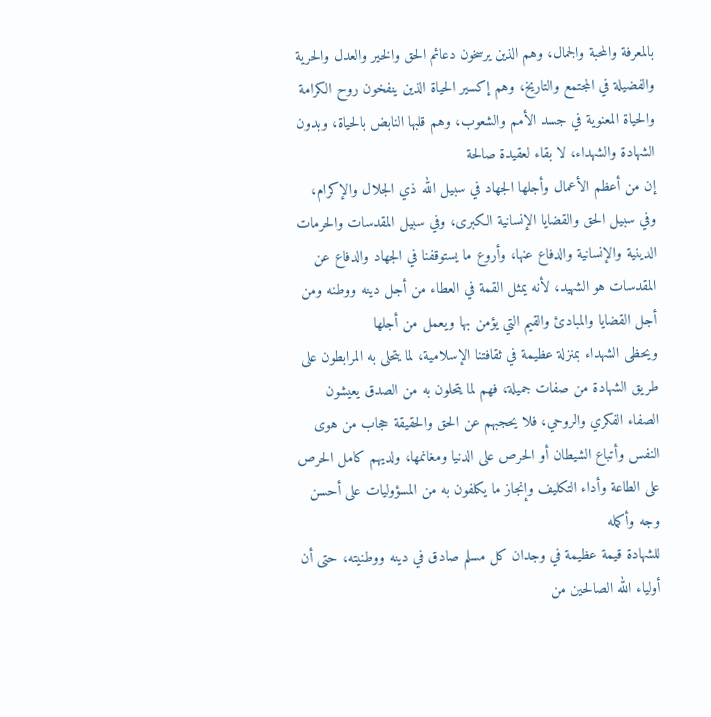بالمعرفة والمحبة والجمال، وهم الذين يرسخون دعائم الحق والخير والعدل والحرية والفضيلة في المجتمع والتاريخ، وهم إكسير الحياة الذين ينفخون روح الكرامة والحياة المعنوية في جسد الأمم والشعوب، وهم قلبها النابض بالحياة، وبدون الشهادة والشهداء، لا بقاء لعقيدة صالحة
إن من أعظم الأعمال وأجلها الجهاد في سبيل الله ذي الجلال والإكرام، وفي سبيل الحق والقضايا الإنسانية الكبرى، وفي سبيل المقدسات والحرمات الدينية والإنسانية والدفاع عنها، وأروع ما يستوقفنا في الجهاد والدفاع عن المقدسات هو الشهيد، لأنه يمثل القمة في العطاء من أجل دينه ووطنه ومن أجل القضايا والمبادئ والقيم التي يؤمن بها ويعمل من أجلها
ويحظى الشهداء بمنزلة عظيمة في ثقافتنا الإسلامية، لما يتحلى به المرابطون على طريق الشهادة من صفات جميلة، فهم لما يتحلون به من الصدق يعيشون الصفاء الفكري والروحي، فلا يحجبهم عن الحق والحقيقة حجاب من هوى النفس وأتباع الشيطان أو الحرص على الدنيا ومغانمها، ولديهم كامل الحرص على الطاعة وأداء التكليف وإنجاز ما يكلفون به من المسؤوليات على أحسن وجه وأكمله
للشهادة قيمة عظيمة في وجدان كل مسلم صادق في دينه ووطنيته، حتى أن أولياء الله الصالحين من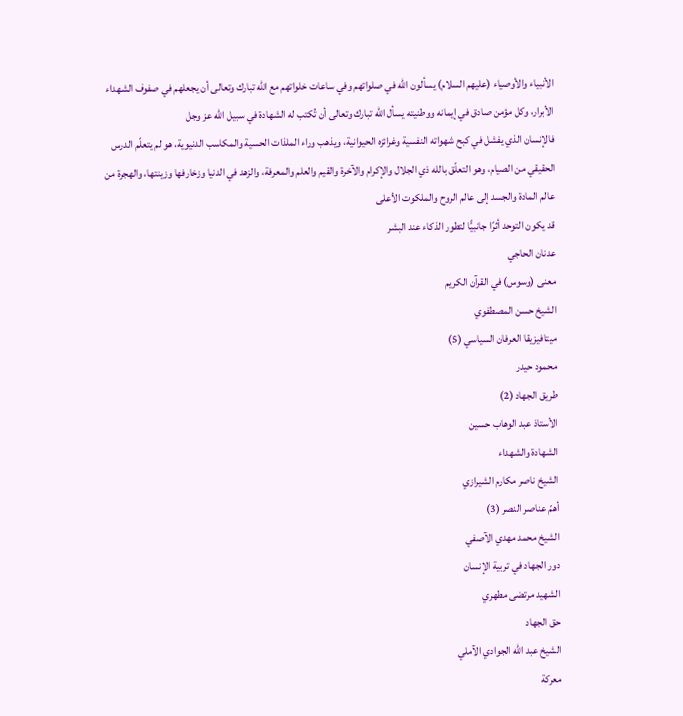الأنبياء والأوصياء (عليهم السلام) يسألون الله في صلواتهم وفي ساعات خلواتهم مع الله تبارك وتعالى أن يجعلهم في صفوف الشهداء الأبرار، وكل مؤمن صادق في إيمانه ووطنيته يسأل الله تبارك وتعالى أن تُكتب له الشهادة في سبيل الله عز وجل
فالإنسان الذي يفشل في كبح شهواته النفسية وغرائزه الحيوانية، ويذهب وراء الملذات الحسية والمكاسب الدنيوية، هو لم يتعلّم الدرس الحقيقي من الصيام، وهو التعلّق بالله ذي الجلال والإكرام والآخرة والقيم والعلم والمعرفة، والزهد في الدنيا وزخارفها وزينتها، والهجرة من عالم المادة والجسد إلى عالم الروح والملكوت الأعلى
قد يكون التوحد أثرًا جانبيًّا لتطور الذكاء عند البشر
عدنان الحاجي
معنى (وسوس) في القرآن الكريم
الشيخ حسن المصطفوي
ميتافيزيقا العرفان السياسي (5)
محمود حيدر
طريق الجهاد (2)
الأستاذ عبد الوهاب حسين
الشهادة والشهداء
الشيخ ناصر مكارم الشيرازي
أهمّ عناصر النصر (3)
الشيخ محمد مهدي الآصفي
دور الجهاد في تربية الإنسان
الشهيد مرتضى مطهري
حق الجهاد
الشيخ عبد الله الجوادي الآملي
معركة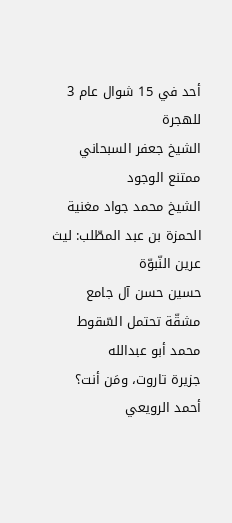أحد في 15 شوال عام 3 للهجرة
الشيخ جعفر السبحاني
ممتنع الوجود
الشيخ محمد جواد مغنية
الحمزة بن عبد المطّلب: ليث عرين النّبوّة
حسين حسن آل جامع
مشقّة تحتمل السّقوط
محمد أبو عبدالله
جزيرة تاروت، ومَن أنت؟
أحمد الرويعي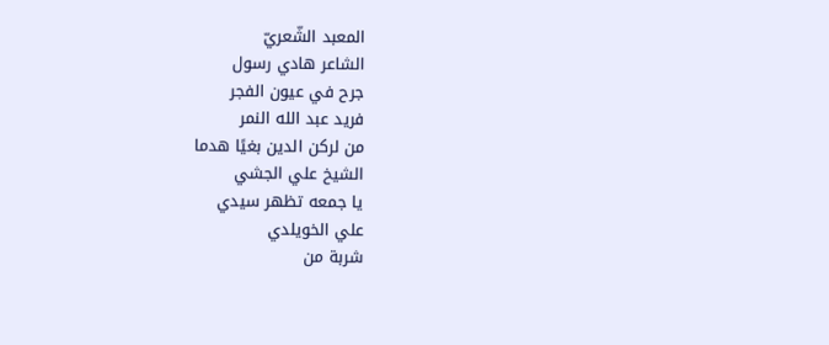المعبد الشّعريّ
الشاعر هادي رسول
جرح في عيون الفجر
فريد عبد الله النمر
من لركن الدين بغيًا هدما
الشيخ علي الجشي
يا جمعه تظهر سيدي
علي الخويلدي
شربة من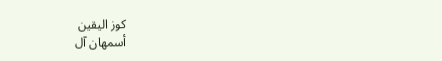كوز اليقين
أسمهان آل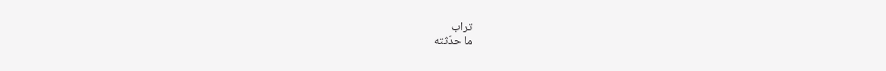تراب
ما حدّثته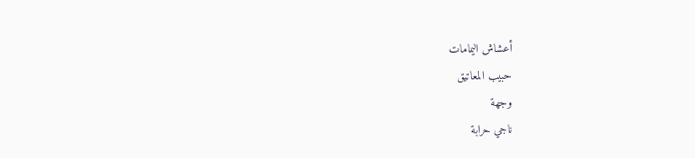أعشاش اليمامات
حبيب المعاتيق
وجهة
ناجي حرابة